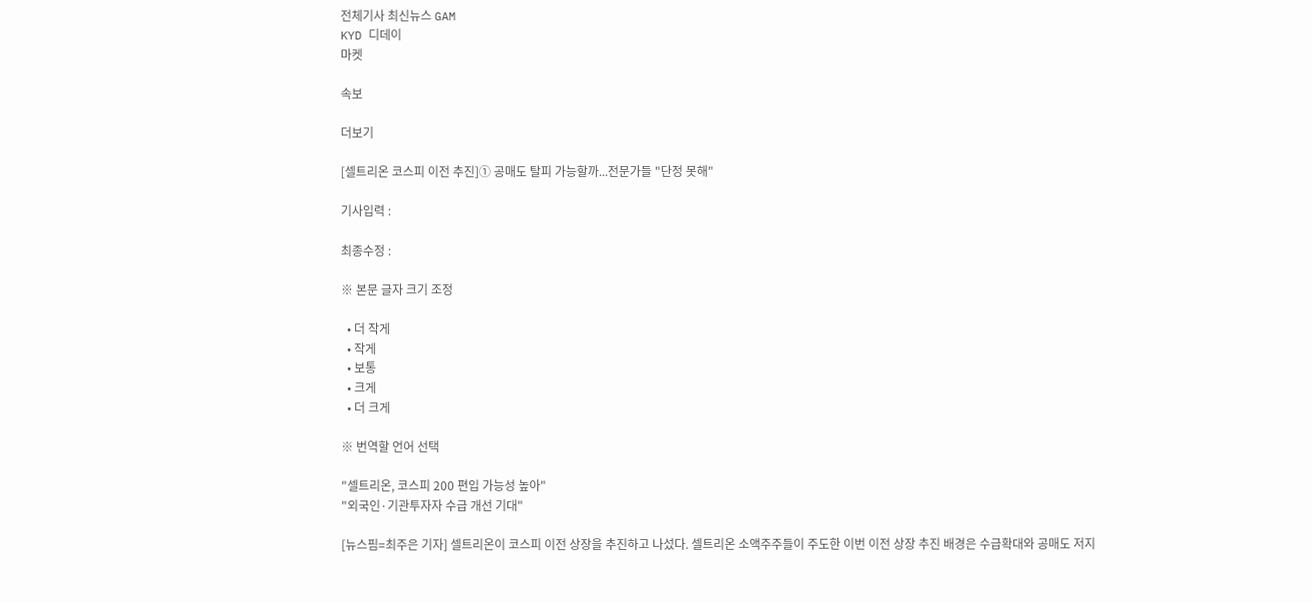전체기사 최신뉴스 GAM
KYD 디데이
마켓

속보

더보기

[셀트리온 코스피 이전 추진]① 공매도 탈피 가능할까...전문가들 "단정 못해"

기사입력 :

최종수정 :

※ 본문 글자 크기 조정

  • 더 작게
  • 작게
  • 보통
  • 크게
  • 더 크게

※ 번역할 언어 선택

"셀트리온, 코스피 200 편입 가능성 높아"
"외국인·기관투자자 수급 개선 기대"

[뉴스핌=최주은 기자] 셀트리온이 코스피 이전 상장을 추진하고 나섰다. 셀트리온 소액주주들이 주도한 이번 이전 상장 추진 배경은 수급확대와 공매도 저지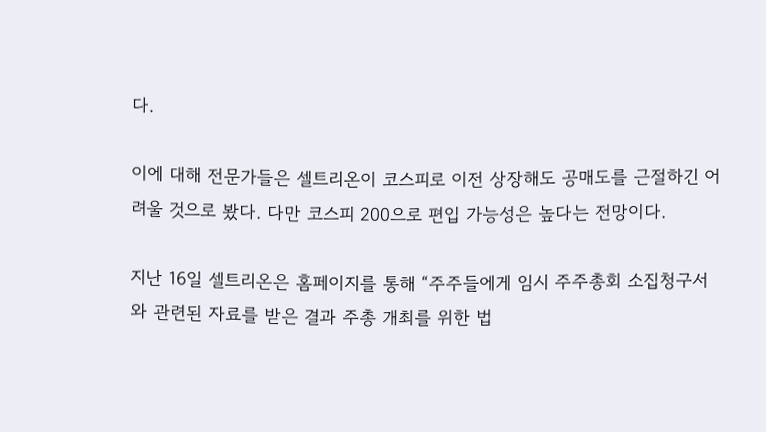다.

이에 대해 전문가들은 셀트리온이 코스피로 이전 상장해도 공매도를 근절하긴 어려울 것으로 봤다. 다만 코스피 200으로 편입 가능성은 높다는 전망이다.

지난 16일 셀트리온은 홈페이지를 통해 “주주들에게 임시 주주총회 소집청구서와 관련된 자료를 받은 결과 주총 개최를 위한 법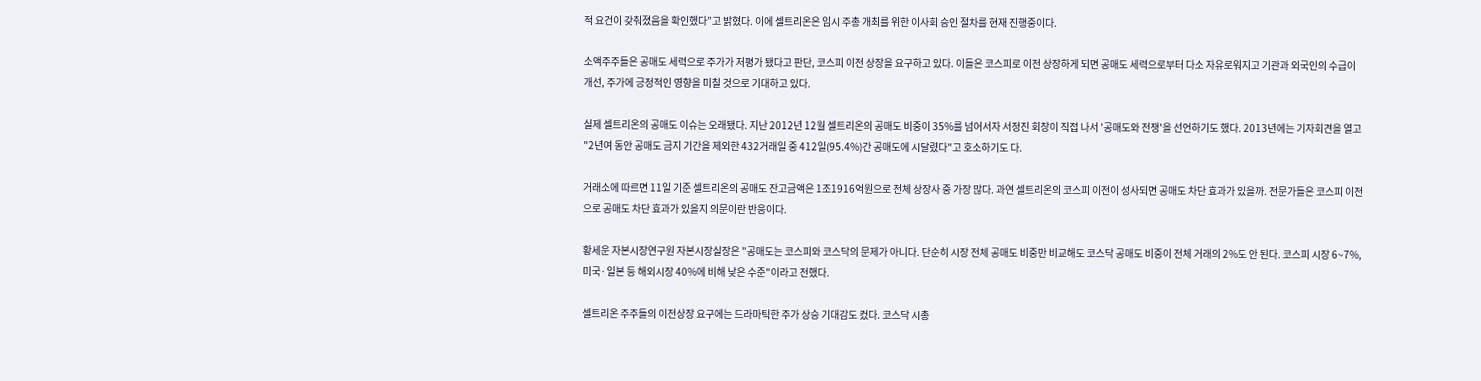적 요건이 갖춰졌음을 확인했다”고 밝혔다. 이에 셀트리온은 임시 주총 개최를 위한 이사회 승인 절차를 현재 진행중이다.

소액주주들은 공매도 세력으로 주가가 저평가 됐다고 판단, 코스피 이전 상장을 요구하고 있다. 이들은 코스피로 이전 상장하게 되면 공매도 세력으로부터 다소 자유로워지고 기관과 외국인의 수급이 개선, 주가에 긍정적인 영향을 미칠 것으로 기대하고 있다.

실제 셀트리온의 공매도 이슈는 오래됐다. 지난 2012년 12월 셀트리온의 공매도 비중이 35%를 넘어서자 서정진 회장이 직접 나서 '공매도와 전쟁'을 선언하기도 했다. 2013년에는 기자회견을 열고 "2년여 동안 공매도 금지 기간을 제외한 432거래일 중 412일(95.4%)간 공매도에 시달렸다"고 호소하기도 다.

거래소에 따르면 11일 기준 셀트리온의 공매도 잔고금액은 1조1916억원으로 전체 상장사 중 가장 많다. 과연 셀트리온의 코스피 이전이 성사되면 공매도 차단 효과가 있을까. 전문가들은 코스피 이전으로 공매도 차단 효과가 있을지 의문이란 반응이다.

황세운 자본시장연구원 자본시장실장은 "공매도는 코스피와 코스닥의 문제가 아니다. 단순히 시장 전체 공매도 비중만 비교해도 코스닥 공매도 비중이 전체 거래의 2%도 안 된다. 코스피 시장 6~7%, 미국·일본 등 해외시장 40%에 비해 낮은 수준"이라고 전했다.

셀트리온 주주들의 이전상장 요구에는 드라마틱한 주가 상승 기대감도 컸다. 코스닥 시총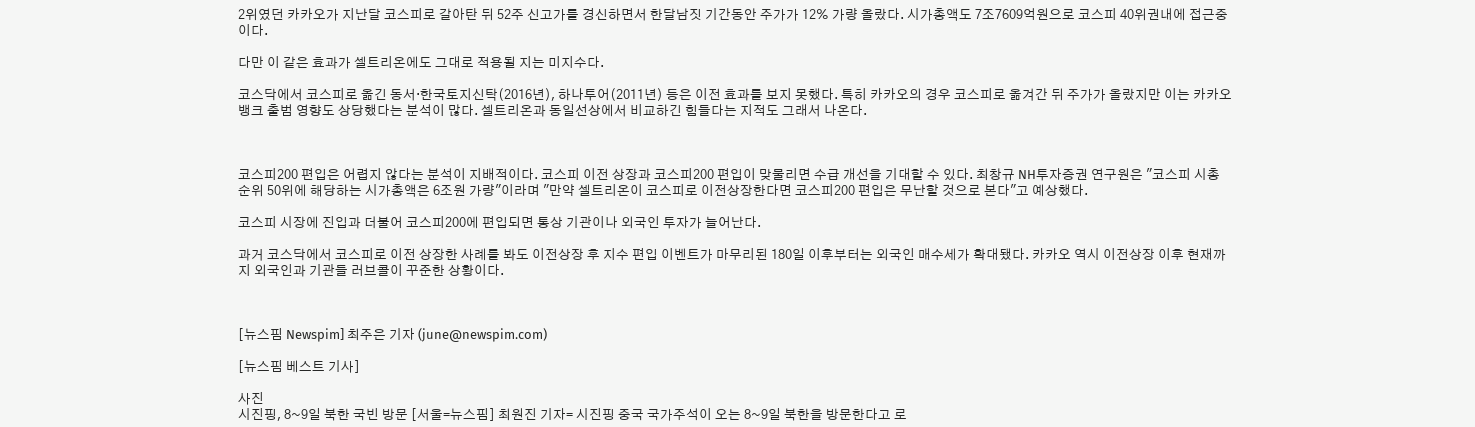2위였던 카카오가 지난달 코스피로 갈아탄 뒤 52주 신고가를 경신하면서 한달남짓 기간동안 주가가 12% 가량 올랐다. 시가총액도 7조7609억원으로 코스피 40위권내에 접근중이다.

다만 이 같은 효과가 셀트리온에도 그대로 적용될 지는 미지수다.

코스닥에서 코스피로 옮긴 동서·한국토지신탁(2016년), 하나투어(2011년) 등은 이전 효과를 보지 못했다. 특히 카카오의 경우 코스피로 옮겨간 뒤 주가가 올랐지만 이는 카카오뱅크 출범 영향도 상당했다는 분석이 많다. 셀트리온과 동일선상에서 비교하긴 힘들다는 지적도 그래서 나온다.



코스피200 편입은 어렵지 않다는 분석이 지배적이다. 코스피 이전 상장과 코스피200 편입이 맞물리면 수급 개선을 기대할 수 있다. 최창규 NH투자증권 연구원은 "코스피 시총순위 50위에 해당하는 시가총액은 6조원 가량"이라며 "만약 셀트리온이 코스피로 이전상장한다면 코스피200 편입은 무난할 것으로 본다"고 예상했다.

코스피 시장에 진입과 더불어 코스피200에 편입되면 통상 기관이나 외국인 투자가 늘어난다.

과거 코스닥에서 코스피로 이전 상장한 사례를 봐도 이전상장 후 지수 편입 이벤트가 마무리된 180일 이후부터는 외국인 매수세가 확대됐다. 카카오 역시 이전상장 이후 현재까지 외국인과 기관들 러브콜이 꾸준한 상황이다.



[뉴스핌 Newspim] 최주은 기자 (june@newspim.com)

[뉴스핌 베스트 기사]

사진
시진핑, 8~9일 북한 국빈 방문 [서울=뉴스핌] 최원진 기자= 시진핑 중국 국가주석이 오는 8~9일 북한을 방문한다고 로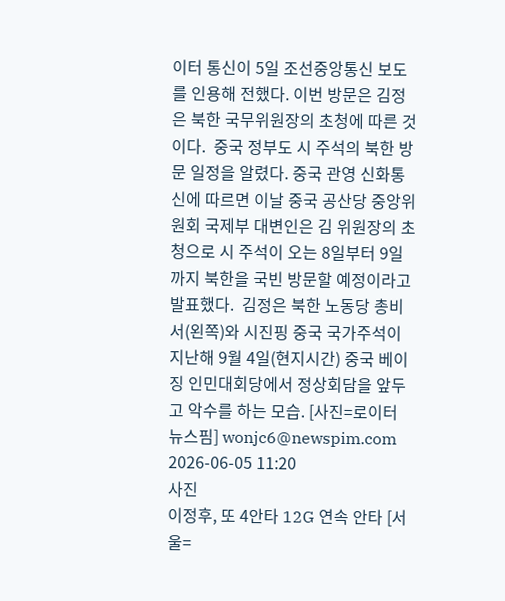이터 통신이 5일 조선중앙통신 보도를 인용해 전했다. 이번 방문은 김정은 북한 국무위원장의 초청에 따른 것이다.  중국 정부도 시 주석의 북한 방문 일정을 알렸다. 중국 관영 신화통신에 따르면 이날 중국 공산당 중앙위원회 국제부 대변인은 김 위원장의 초청으로 시 주석이 오는 8일부터 9일까지 북한을 국빈 방문할 예정이라고 발표했다.  김정은 북한 노동당 총비서(왼쪽)와 시진핑 중국 국가주석이 지난해 9월 4일(현지시간) 중국 베이징 인민대회당에서 정상회담을 앞두고 악수를 하는 모습. [사진=로이터 뉴스핌] wonjc6@newspim.com   2026-06-05 11:20
사진
이정후, 또 4안타 12G 연속 안타 [서울=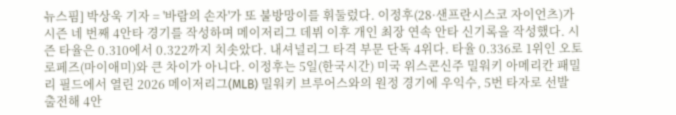뉴스핌] 박상욱 기자 = '바람의 손자'가 또 불방망이를 휘둘렀다. 이정후(28·샌프란시스코 자이언츠)가 시즌 네 번째 4안타 경기를 작성하며 메이저리그 데뷔 이후 개인 최장 연속 안타 신기록을 작성했다. 시즌 타율은 0.310에서 0.322까지 치솟았다. 내셔널리그 타격 부문 단독 4위다. 타율 0.336로 1위인 오토 로페즈(마이애미)와 큰 차이가 아니다. 이정후는 5일(한국시간) 미국 위스콘신주 밀워키 아메리칸 패밀리 필드에서 열린 2026 메이저리그(MLB) 밀워키 브루어스와의 원정 경기에 우익수, 5번 타자로 선발 출전해 4안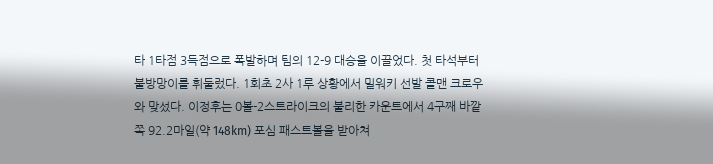타 1타점 3득점으로 폭발하며 팀의 12-9 대승을 이끌었다. 첫 타석부터 불방망이를 휘둘렀다. 1회초 2사 1루 상황에서 밀워키 선발 콜맨 크로우와 맞섰다. 이정후는 0볼-2스트라이크의 불리한 카운트에서 4구째 바깥쪽 92.2마일(약 148km) 포심 패스트볼을 받아쳐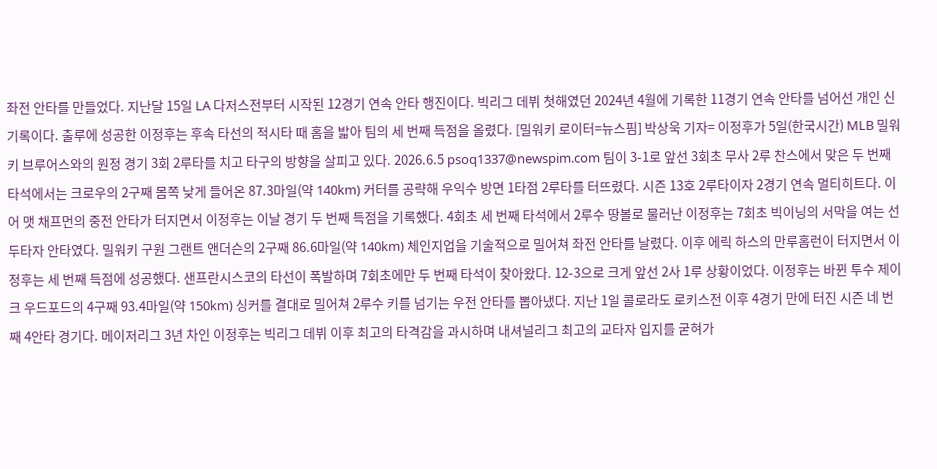좌전 안타를 만들었다. 지난달 15일 LA 다저스전부터 시작된 12경기 연속 안타 행진이다. 빅리그 데뷔 첫해였던 2024년 4월에 기록한 11경기 연속 안타를 넘어선 개인 신기록이다. 출루에 성공한 이정후는 후속 타선의 적시타 때 홈을 밟아 팀의 세 번째 득점을 올렸다. [밀워키 로이터=뉴스핌] 박상욱 기자= 이정후가 5일(한국시간) MLB 밀워키 브루어스와의 원정 경기 3회 2루타를 치고 타구의 방향을 살피고 있다. 2026.6.5 psoq1337@newspim.com 팀이 3-1로 앞선 3회초 무사 2루 찬스에서 맞은 두 번째 타석에서는 크로우의 2구째 몸쪽 낮게 들어온 87.3마일(약 140km) 커터를 공략해 우익수 방면 1타점 2루타를 터뜨렸다. 시즌 13호 2루타이자 2경기 연속 멀티히트다. 이어 맷 채프먼의 중전 안타가 터지면서 이정후는 이날 경기 두 번째 득점을 기록했다. 4회초 세 번째 타석에서 2루수 땅볼로 물러난 이정후는 7회초 빅이닝의 서막을 여는 선두타자 안타였다. 밀워키 구원 그랜트 앤더슨의 2구째 86.6마일(약 140km) 체인지업을 기술적으로 밀어쳐 좌전 안타를 날렸다. 이후 에릭 하스의 만루홈런이 터지면서 이정후는 세 번째 득점에 성공했다. 샌프란시스코의 타선이 폭발하며 7회초에만 두 번째 타석이 찾아왔다. 12-3으로 크게 앞선 2사 1루 상황이었다. 이정후는 바뀐 투수 제이크 우드포드의 4구째 93.4마일(약 150km) 싱커를 결대로 밀어쳐 2루수 키를 넘기는 우전 안타를 뽑아냈다. 지난 1일 콜로라도 로키스전 이후 4경기 만에 터진 시즌 네 번째 4안타 경기다. 메이저리그 3년 차인 이정후는 빅리그 데뷔 이후 최고의 타격감을 과시하며 내셔널리그 최고의 교타자 입지를 굳혀가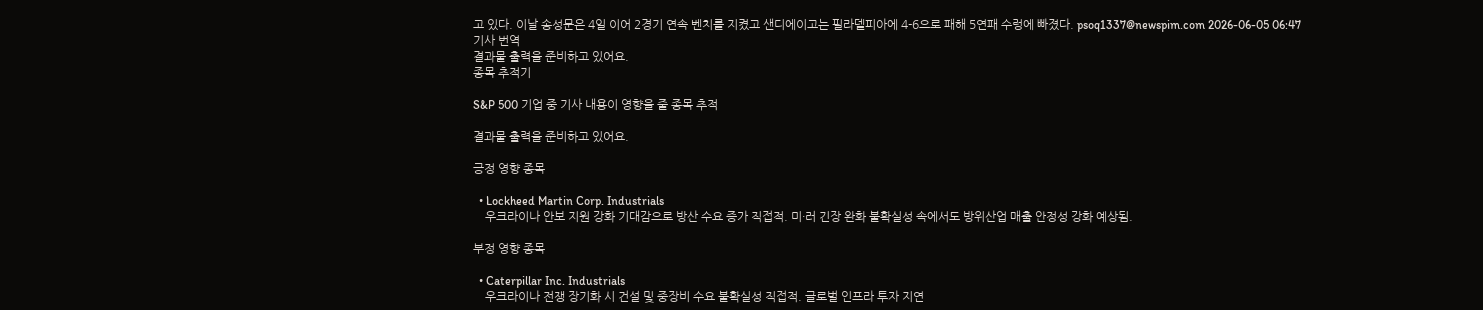고 있다. 이날 송성문은 4일 이어 2경기 연속 벤치를 지켰고 샌디에이고는 필라델피아에 4-6으로 패해 5연패 수렁에 빠졌다. psoq1337@newspim.com 2026-06-05 06:47
기사 번역
결과물 출력을 준비하고 있어요.
종목 추적기

S&P 500 기업 중 기사 내용이 영향을 줄 종목 추적

결과물 출력을 준비하고 있어요.

긍정 영향 종목

  • Lockheed Martin Corp. Industrials
    우크라이나 안보 지원 강화 기대감으로 방산 수요 증가 직접적. 미·러 긴장 완화 불확실성 속에서도 방위산업 매출 안정성 강화 예상됨.

부정 영향 종목

  • Caterpillar Inc. Industrials
    우크라이나 전쟁 장기화 시 건설 및 중장비 수요 불확실성 직접적. 글로벌 인프라 투자 지연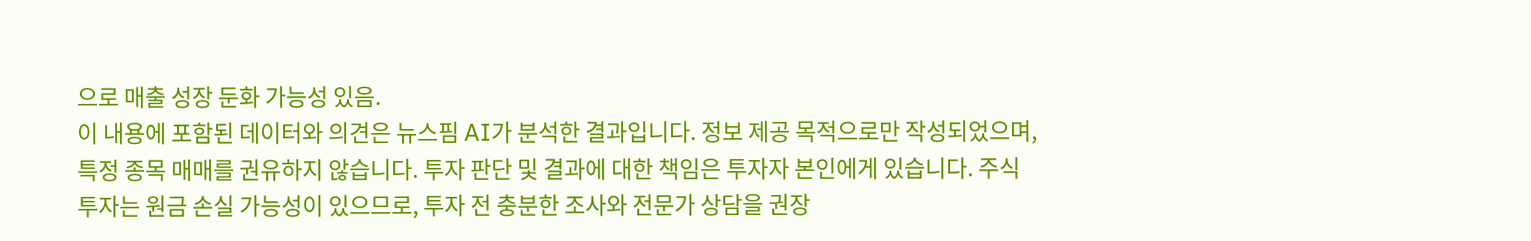으로 매출 성장 둔화 가능성 있음.
이 내용에 포함된 데이터와 의견은 뉴스핌 AI가 분석한 결과입니다. 정보 제공 목적으로만 작성되었으며, 특정 종목 매매를 권유하지 않습니다. 투자 판단 및 결과에 대한 책임은 투자자 본인에게 있습니다. 주식 투자는 원금 손실 가능성이 있으므로, 투자 전 충분한 조사와 전문가 상담을 권장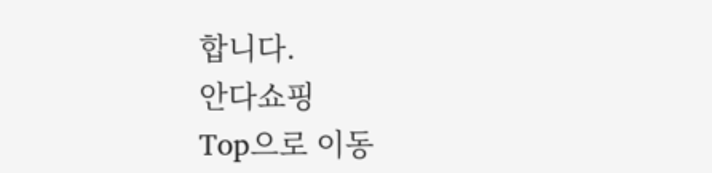합니다.
안다쇼핑
Top으로 이동